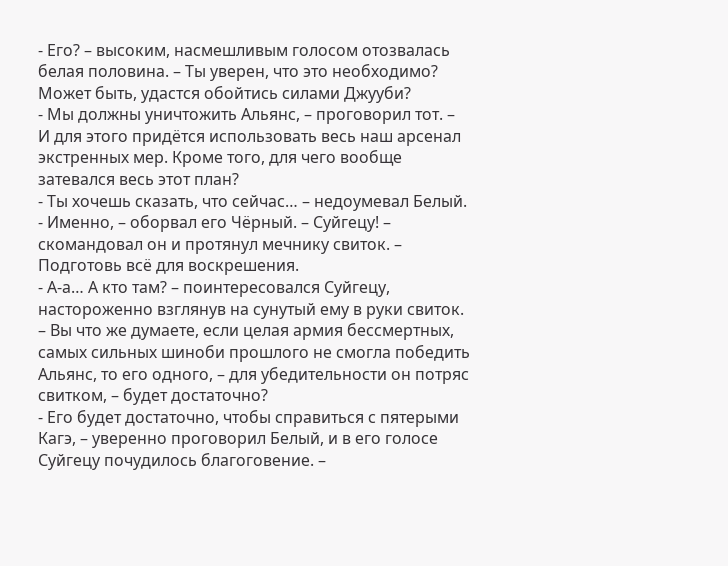- Его? – высоким, насмешливым голосом отозвалась белая половина. – Ты уверен, что это необходимо? Может быть, удастся обойтись силами Джууби?
- Мы должны уничтожить Альянс, – проговорил тот. – И для этого придётся использовать весь наш арсенал экстренных мер. Кроме того, для чего вообще затевался весь этот план?
- Ты хочешь сказать, что сейчас… – недоумевал Белый.
- Именно, – оборвал его Чёрный. – Суйгецу! – скомандовал он и протянул мечнику свиток. – Подготовь всё для воскрешения.
- А-а… А кто там? – поинтересовался Суйгецу, настороженно взглянув на сунутый ему в руки свиток. – Вы что же думаете, если целая армия бессмертных, самых сильных шиноби прошлого не смогла победить Альянс, то его одного, – для убедительности он потряс свитком, – будет достаточно?
- Его будет достаточно, чтобы справиться с пятерыми Кагэ, – уверенно проговорил Белый, и в его голосе Суйгецу почудилось благоговение. –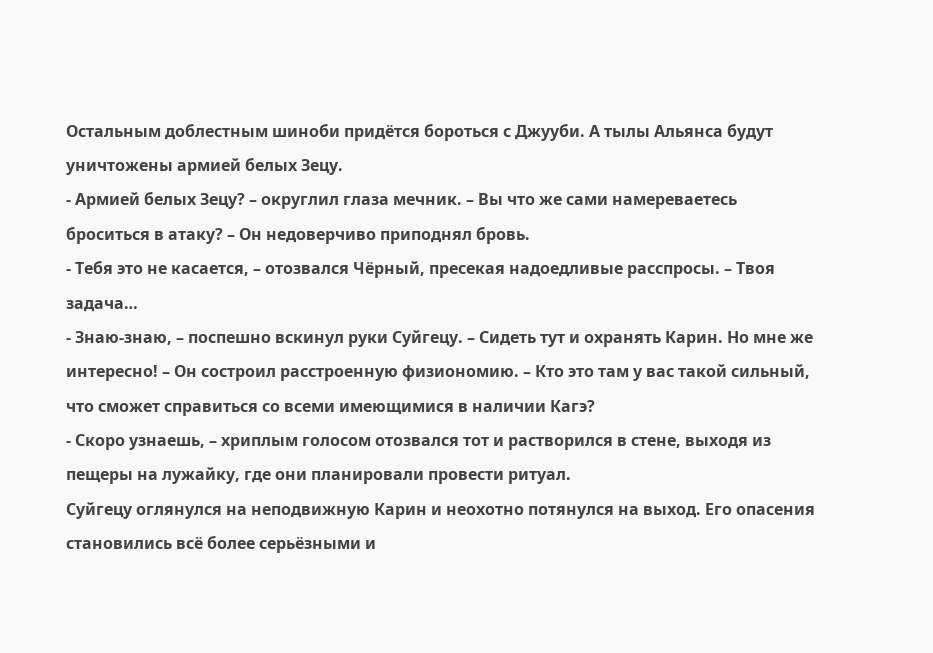Остальным доблестным шиноби придётся бороться с Джууби. А тылы Альянса будут уничтожены армией белых Зецу.
- Армией белых Зецу? – округлил глаза мечник. – Вы что же сами намереваетесь броситься в атаку? – Он недоверчиво приподнял бровь.
- Тебя это не касается, – отозвался Чёрный, пресекая надоедливые расспросы. – Твоя задача…
- Знаю-знаю, – поспешно вскинул руки Суйгецу. – Сидеть тут и охранять Карин. Но мне же интересно! – Он состроил расстроенную физиономию. – Кто это там у вас такой сильный, что сможет справиться со всеми имеющимися в наличии Кагэ?
- Скоро узнаешь, – хриплым голосом отозвался тот и растворился в стене, выходя из пещеры на лужайку, где они планировали провести ритуал.
Суйгецу оглянулся на неподвижную Карин и неохотно потянулся на выход. Его опасения становились всё более серьёзными и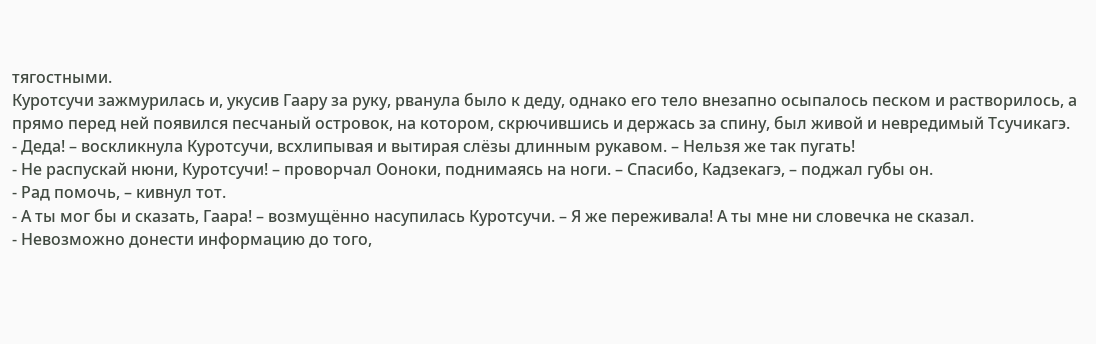тягостными.
Куротсучи зажмурилась и, укусив Гаару за руку, рванула было к деду, однако его тело внезапно осыпалось песком и растворилось, а прямо перед ней появился песчаный островок, на котором, скрючившись и держась за спину, был живой и невредимый Тсучикагэ.
- Деда! – воскликнула Куротсучи, всхлипывая и вытирая слёзы длинным рукавом. – Нельзя же так пугать!
- Не распускай нюни, Куротсучи! – проворчал Ооноки, поднимаясь на ноги. – Спасибо, Кадзекагэ, – поджал губы он.
- Рад помочь, – кивнул тот.
- А ты мог бы и сказать, Гаара! – возмущённо насупилась Куротсучи. – Я же переживала! А ты мне ни словечка не сказал.
- Невозможно донести информацию до того,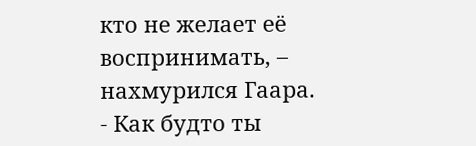кто не желает её воспринимать, – нахмурился Гаара.
- Как будто ты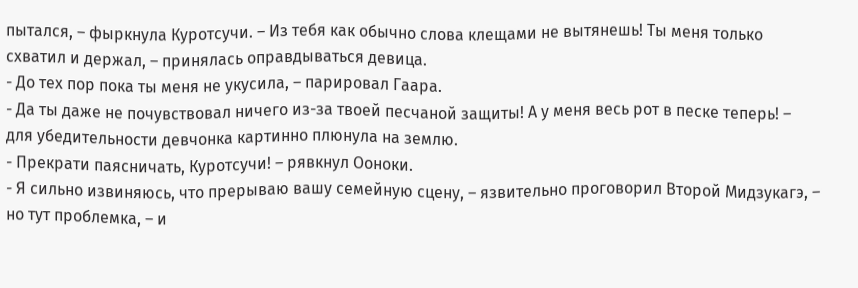пытался, – фыркнула Куротсучи. – Из тебя как обычно слова клещами не вытянешь! Ты меня только схватил и держал, – принялась оправдываться девица.
- До тех пор пока ты меня не укусила, – парировал Гаара.
- Да ты даже не почувствовал ничего из-за твоей песчаной защиты! А у меня весь рот в песке теперь! – для убедительности девчонка картинно плюнула на землю.
- Прекрати паясничать, Куротсучи! – рявкнул Ооноки.
- Я сильно извиняюсь, что прерываю вашу семейную сцену, – язвительно проговорил Второй Мидзукагэ, – но тут проблемка, – и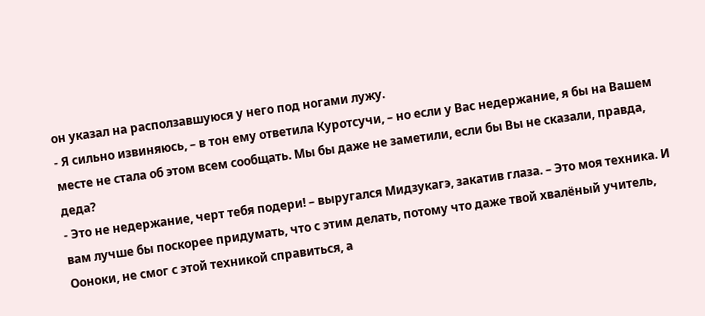он указал на расползавшуюся у него под ногами лужу.
- Я сильно извиняюсь, – в тон ему ответила Куротсучи, – но если у Вас недержание, я бы на Вашем месте не стала об этом всем сообщать. Мы бы даже не заметили, если бы Вы не сказали, правда, деда?
- Это не недержание, черт тебя подери! – выругался Мидзукагэ, закатив глаза. – Это моя техника. И вам лучше бы поскорее придумать, что с этим делать, потому что даже твой хвалёный учитель, Ооноки, не смог с этой техникой справиться, а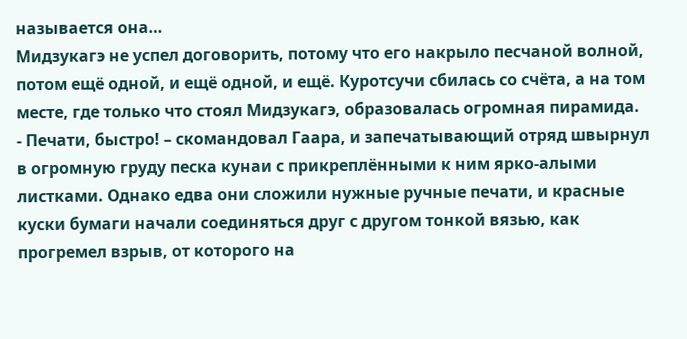называется она…
Мидзукагэ не успел договорить, потому что его накрыло песчаной волной, потом ещё одной, и ещё одной, и ещё. Куротсучи сбилась со счёта, а на том месте, где только что стоял Мидзукагэ, образовалась огромная пирамида.
- Печати, быстро! – скомандовал Гаара, и запечатывающий отряд швырнул в огромную груду песка кунаи с прикреплёнными к ним ярко-алыми листками. Однако едва они сложили нужные ручные печати, и красные куски бумаги начали соединяться друг с другом тонкой вязью, как прогремел взрыв, от которого на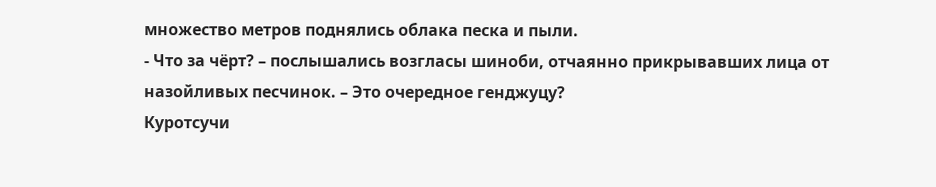множество метров поднялись облака песка и пыли.
- Что за чёрт? – послышались возгласы шиноби, отчаянно прикрывавших лица от назойливых песчинок. – Это очередное генджуцу?
Куротсучи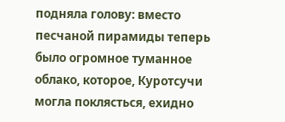подняла голову: вместо песчаной пирамиды теперь было огромное туманное облако, которое, Куротсучи могла поклясться, ехидно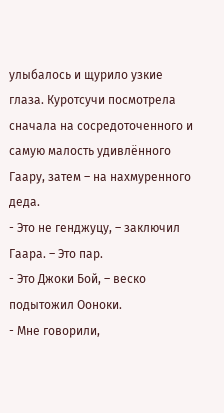улыбалось и щурило узкие глаза. Куротсучи посмотрела сначала на сосредоточенного и самую малость удивлённого Гаару, затем – на нахмуренного деда.
- Это не генджуцу, – заключил Гаара. – Это пар.
- Это Джоки Бой, – веско подытожил Ооноки.
- Мне говорили,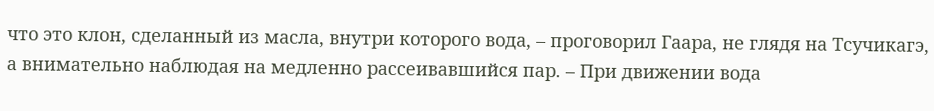что это клон, сделанный из масла, внутри которого вода, – проговорил Гаара, не глядя на Тсучикагэ, а внимательно наблюдая на медленно рассеивавшийся пар. – При движении вода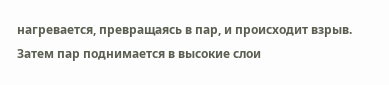нагревается, превращаясь в пар, и происходит взрыв. Затем пар поднимается в высокие слои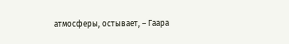атмосферы, остывает, – Гаара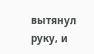вытянул руку, и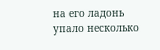на его ладонь упало несколько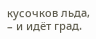кусочков льда, – и идёт град.